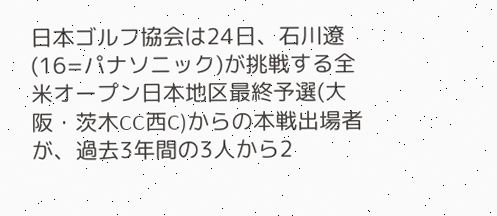日本ゴルフ協会は24日、石川遼(16=パナソニック)が挑戦する全米オープン日本地区最終予選(大阪・茨木CC西C)からの本戦出場者が、過去3年間の3人から2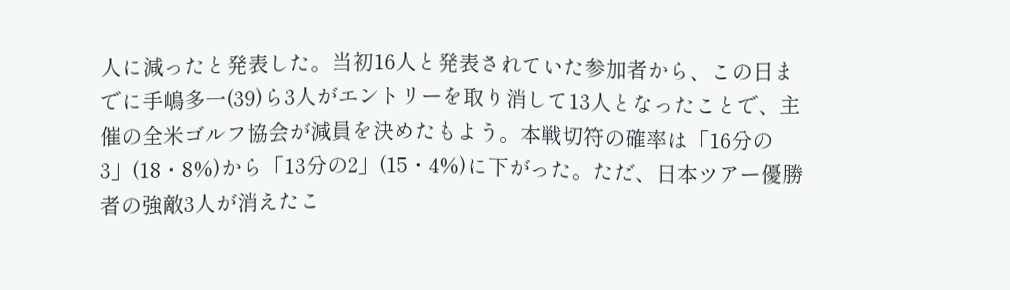人に減ったと発表した。当初16人と発表されていた参加者から、この日までに手嶋多一(39)ら3人がエントリーを取り消して13人となったことで、主催の全米ゴルフ協会が減員を決めたもよう。本戦切符の確率は「16分の3」(18・8%)から「13分の2」(15・4%)に下がった。ただ、日本ツアー優勝者の強敵3人が消えたこ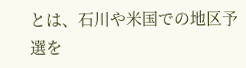とは、石川や米国での地区予選を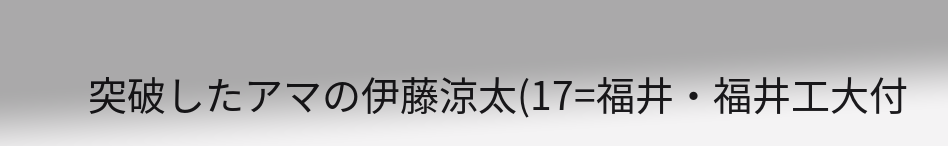突破したアマの伊藤涼太(17=福井・福井工大付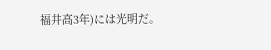福井高3年)には光明だ。